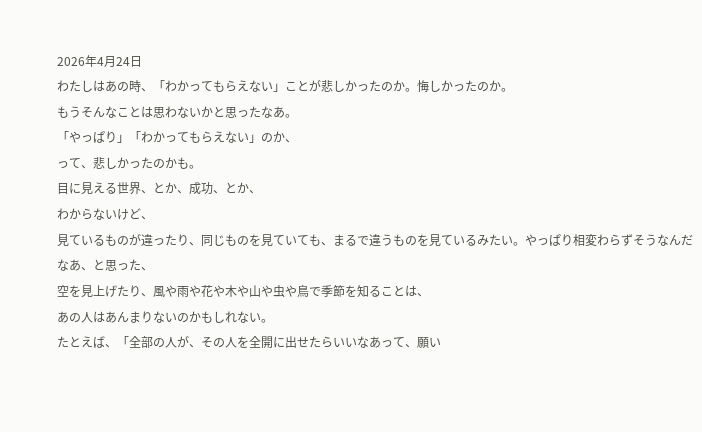2026年4月24日
わたしはあの時、「わかってもらえない」ことが悲しかったのか。悔しかったのか。
もうそんなことは思わないかと思ったなあ。
「やっぱり」「わかってもらえない」のか、
って、悲しかったのかも。
目に見える世界、とか、成功、とか、
わからないけど、
見ているものが違ったり、同じものを見ていても、まるで違うものを見ているみたい。やっぱり相変わらずそうなんだなあ、と思った、
空を見上げたり、風や雨や花や木や山や虫や鳥で季節を知ることは、
あの人はあんまりないのかもしれない。
たとえば、「全部の人が、その人を全開に出せたらいいなあって、願い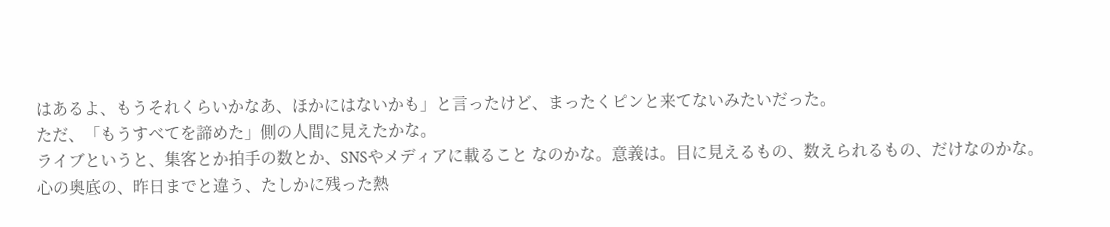はあるよ、もうそれくらいかなあ、ほかにはないかも」と言ったけど、まったくピンと来てないみたいだった。
ただ、「もうすべてを諦めた」側の人間に見えたかな。
ライブというと、集客とか拍手の数とか、SNSやメディアに載ること なのかな。意義は。目に見えるもの、数えられるもの、だけなのかな。
心の奥底の、昨日までと違う、たしかに残った熱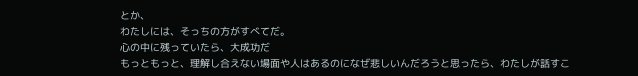とか、
わたしには、そっちの方がすべてだ。
心の中に残っていたら、大成功だ
もっともっと、理解し合えない場面や人はあるのになぜ悲しいんだろうと思ったら、わたしが話すこ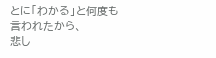とに「わかる」と何度も言われたから、
悲し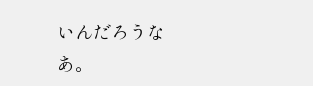いんだろうなあ。